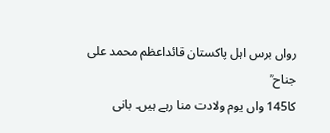رواں برس اہل پاکستان قائداعظم محمد علی جناح ؒ
کا145 واں یوم ولادت منا رہے ہیں۔ بانی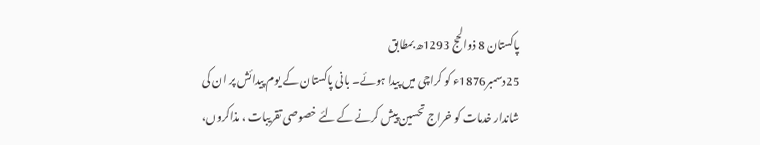پاکستان 8 ذوالحج 1293ھ بمطابق
25دسمبر1876ء کو کراچی میں پیدا ہوئے۔ بانی پاکستان کے یوم پیدائش پر ان کی
شاندار خدمات کو خراج تحسین پیش کرنے کے لئے خصوصی تقریبات ، مذاکروں،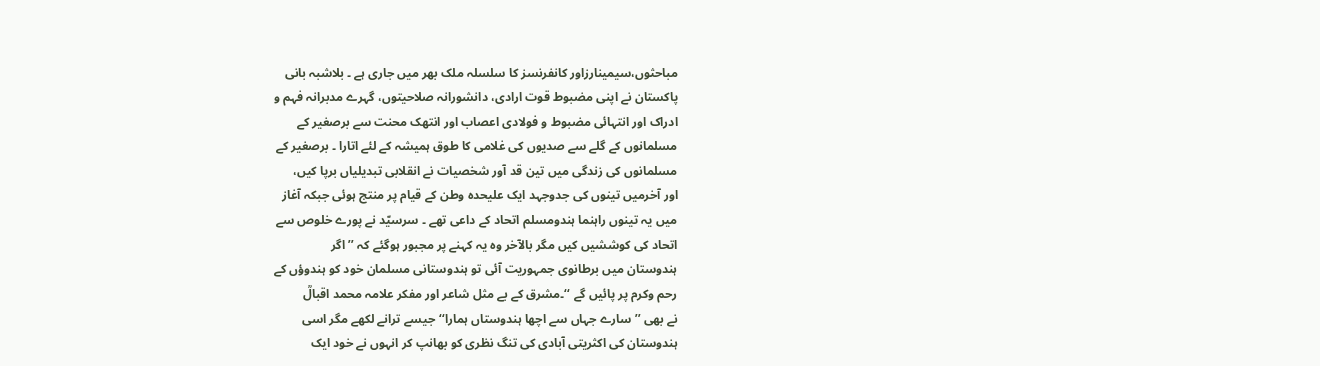مباحثوں،سیمینارزاور کانفرنسز کا سلسلہ ملک بھر میں جاری ہے ۔ بلاشبہ بانی
پاکستان نے اپنی مضبوط قوت ارادی، دانشورانہ صلاحیتوں، گہرے مدبرانہ فہم و
ادراک اور انتہائی مضبوط و فولادی اعصاب اور انتھک محنت سے برصغیر کے
مسلمانوں کے گلے سے صدیوں کی غلامی کا طوق ہمیشہ کے لئے اتارا ۔ برصغیر کے
مسلمانوں کی زندگی میں تین قد آور شخصیات نے انقلابی تبدیلیاں برپا کیں،
اور آخرمیں تینوں کی جدوجہد ایک علیحدہ وطن کے قیام پر منتج ہوئی جبکہ آغاز
میں یہ تینوں راہنما ہندومسلم اتحاد کے داعی تھے ۔ سرسیّد نے پورے خلوص سے
اتحاد کی کوششیں کیں مگر بالآخر وہ یہ کہنے پر مجبور ہوگئے کہ ’’اگر
ہندوستان میں برطانوی جمہوریت آئی تو ہندوستانی مسلمان خود کو ہندوؤں کے
رحم وکرم پر پائیں گے ‘‘۔مشرق کے بے مثل شاعر اور مفکر علامہ محمد اقبالؒ
نے بھی ’’سارے جہاں سے اچھا ہندوستاں ہمارا‘‘جیسے ترانے لکھے مگر اسی
ہندوستان کی اکثریتی آبادی کی تنگ نظری کو بھانپ کر انہوں نے خود ایک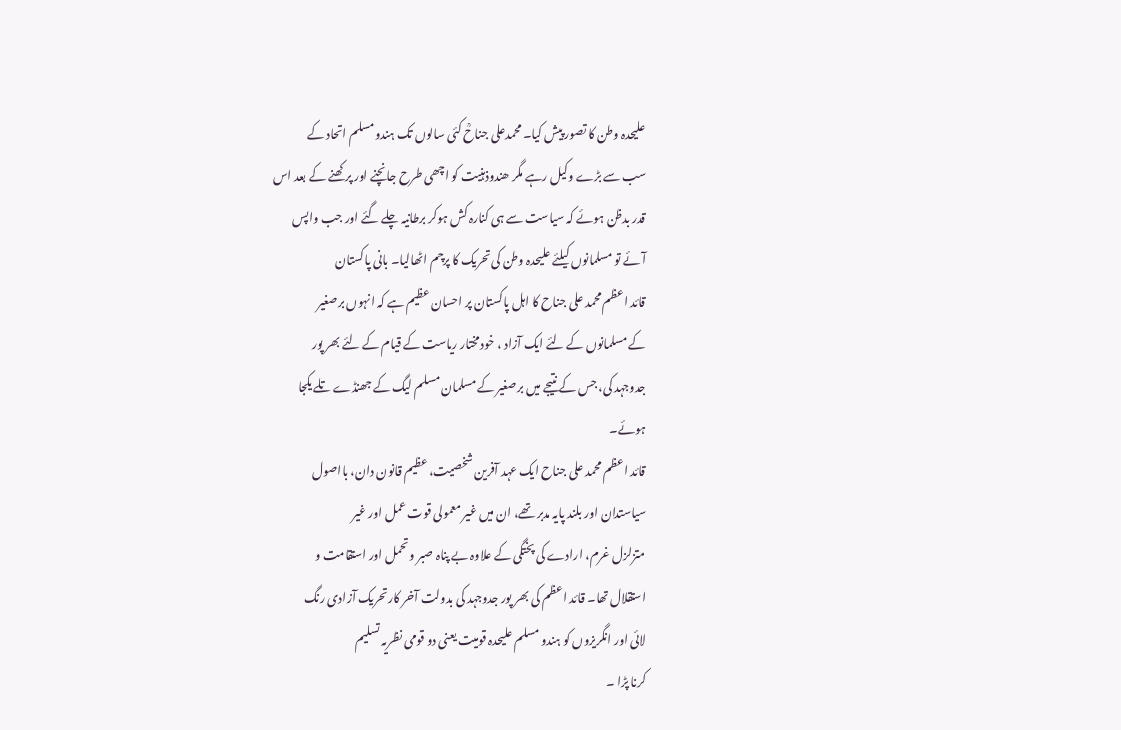علیحدہ وطن کا تصور پیش کیا۔ محمدعلی جناحؒ کئی سالوں تک ہندومسلم اتحاد کے
سب سے بڑے وکیل رہے مگر ھندوذہنیت کو اچھی طرح جانچنے اور پرکھنے کے بعد اس
قدر بدظن ہوئے کہ سیاست سے ہی کنارہ کش ہوکر برطانیہ چلے گئے اور جب واپس
آئے تو مسلمانوں کیلئے علیحدہ وطن کی تحریک کا پرچم اٹھالیا۔ بانی پاکستان
قائد اعظم محمد علی جناح کا اہل پاکستان پر احسان عظیم ہے کہ انہوں برصغیر
کے مسلمانوں کے لئے ایک آزاد ، خودمختار ریاست کے قیام کے لئے بھر پور
جدوجہد کی، جس کے نتیجے میں برصغیر کے مسلمان مسلم لیگ کے جھنڈے تلے یکجا
ہوئے۔
قائد اعظم محمد علی جناح ایک عہد آفرین شخصیت، عظیم قانون دان، بااصول
سیاستدان اور بلند پایہ مدبر تھے، ان میں غیر معمولی قوت عمل اور غیر
متزلزل غرم، ارادے کی پختگی کے علاوہ بے پناہ صبر و تحمل اور استقامت و
استقلال تھا۔ قائد اعظم کی بھر پور جدوجہد کی بدولت آخر کارتحریک آزادی رنگ
لائی اور انگریزوں کو ہندو مسلم علیحدہ قومیت یعنی دو قومی نظریہ تسلیم
کرنا پڑا ۔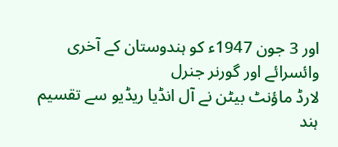اور 3 جون 1947ء کو ہندوستان کے آخری وائسرائے اور گورنر جنرل
لارڈ ماؤنٹ بیٹن نے آل انڈیا ریڈیو سے تقسیم ہند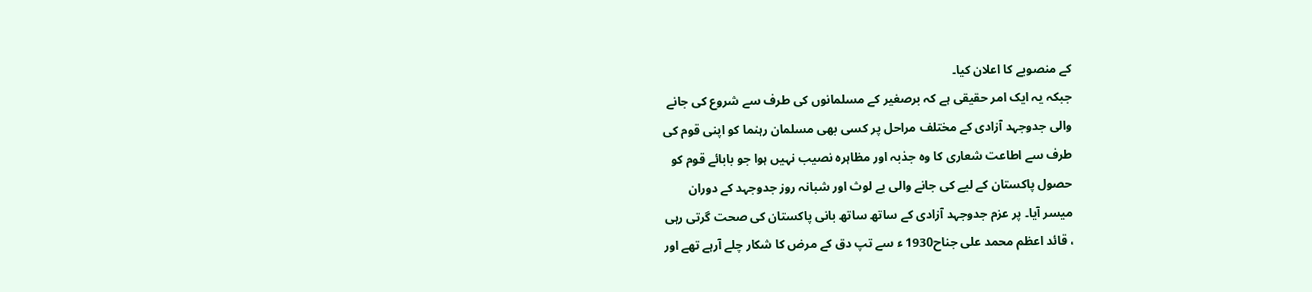کے منصوبے کا اعلان کیا۔
جبکہ یہ ایک امر حقیقی ہے کہ برصغیر کے مسلمانوں کی طرف سے شروع کی جانے
والی جدوجہد آزادی کے مختلف مراحل پر کسی بھی مسلمان رہنما کو اپنی قوم کی
طرف سے اطاعت شعاری کا وہ جذبہ اور مظاہرہ نصیب نہیں ہوا جو بابائے قوم کو
حصول پاکستان کے لیے کی جانے والی بے لوث اور شبانہ روز جدوجہد کے دوران
میسر آیا۔ پر عزم جدوجہد آزادی کے ساتھ ساتھ بانی پاکستان کی صحت گرتی رہی
، قائد اعظم محمد علی جناح1930 ء سے تپ دق کے مرض کا شکار چلے آرہے تھے اور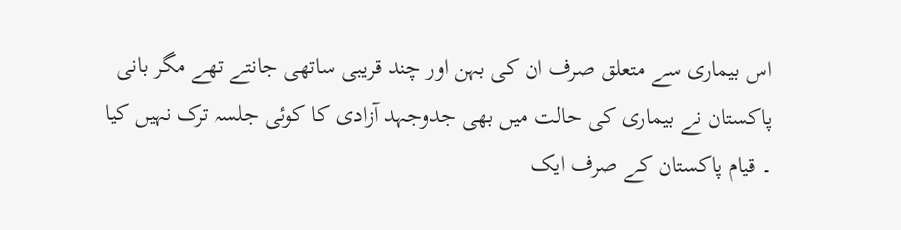اس بیماری سے متعلق صرف ان کی بہن اور چند قریبی ساتھی جانتے تھے مگر بانی
پاکستان نے بیماری کی حالت میں بھی جدوجہد آزادی کا کوئی جلسہ ترک نہیں کیا
۔ قیام پاکستان کے صرف ایک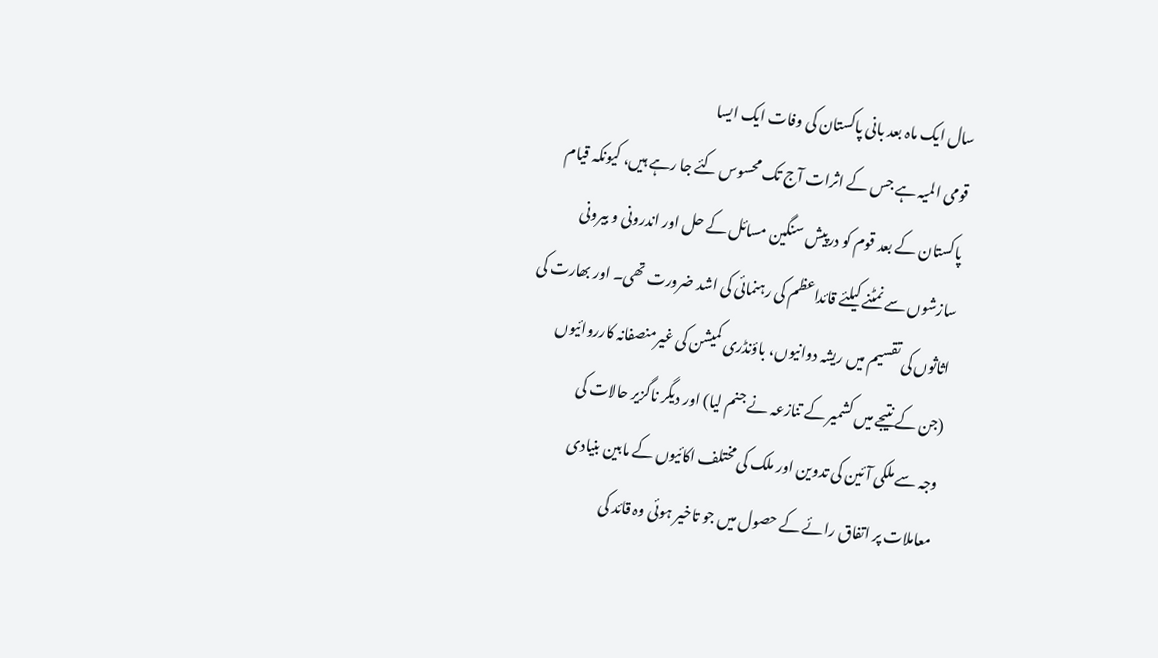سال ایک ماہ بعد بانی پاکستان کی وفات ایک ایسا
قومی المیہ ہے جس کے اثرات آج تک محسوس کئے جا رہے ہیں، کیونکہ قیام
پاکستان کے بعد قوم کو درپیش سنگین مسائل کے حل اور اندرونی و بیرونی
سازشوں سے نمٹنے کیلئے قائداعظم کی رہنمائی کی اشد ضرورت تھی۔ اور بھارت کی
اثاثوں کی تقسیم میں ریشہ دوانیوں، باؤنڈری کمیشن کی غیرمنصفانہ کارروائیوں
(جن کے نتیجے میں کشمیر کے تنازعہ نے جنم لیا) اور دیگر ناگزیر حالات کی
وجہ سے ملکی آئین کی تدوین اور ملک کی مختلف اکائیوں کے مابین بنیادی
معاملات پر اتفاق رائے کے حصول میں جو تاخیر ہوئی وہ قائد کی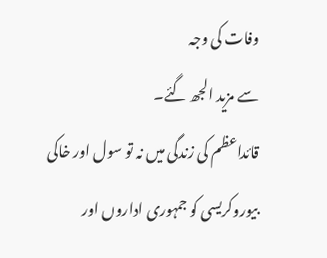وفات کی وجہ
سے مزید الجھ گئے۔
قائداعظم کی زندگی میں نہ تو سول اور خاکی بیوروکریسی کو جمہوری اداروں اور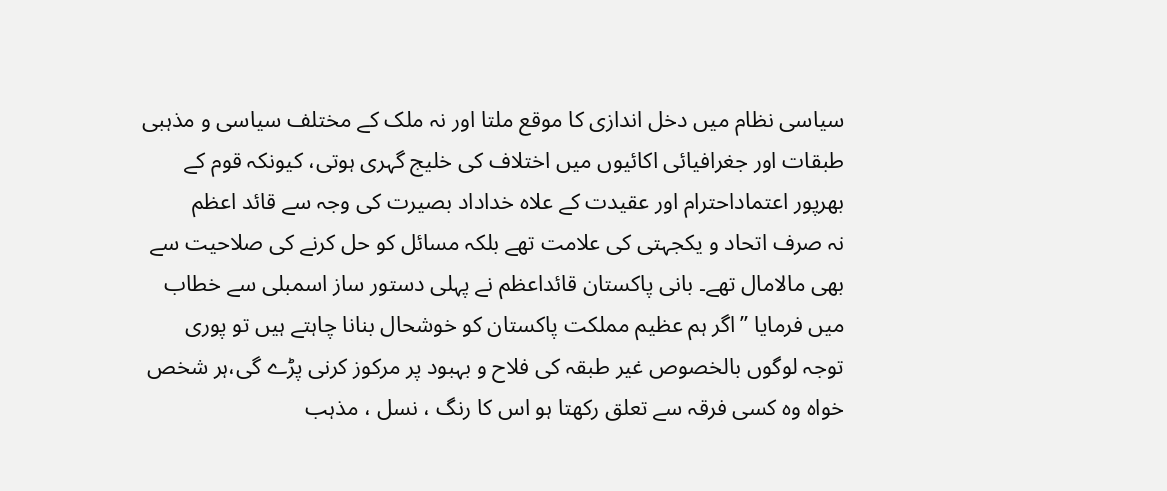سیاسی نظام میں دخل اندازی کا موقع ملتا اور نہ ملک کے مختلف سیاسی و مذہبی
طبقات اور جغرافیائی اکائیوں میں اختلاف کی خلیج گہری ہوتی، کیونکہ قوم کے
بھرپور اعتماداحترام اور عقیدت کے علاہ خداداد بصیرت کی وجہ سے قائد اعظم
نہ صرف اتحاد و یکجہتی کی علامت تھے بلکہ مسائل کو حل کرنے کی صلاحیت سے
بھی مالامال تھے۔ بانی پاکستان قائداعظم نے پہلی دستور ساز اسمبلی سے خطاب
میں فرمایا ’’اگر ہم عظیم مملکت پاکستان کو خوشحال بنانا چاہتے ہیں تو پوری
توجہ لوگوں بالخصوص غیر طبقہ کی فلاح و بہبود پر مرکوز کرنی پڑے گی،ہر شخص
خواہ وہ کسی فرقہ سے تعلق رکھتا ہو اس کا رنگ ، نسل ، مذہب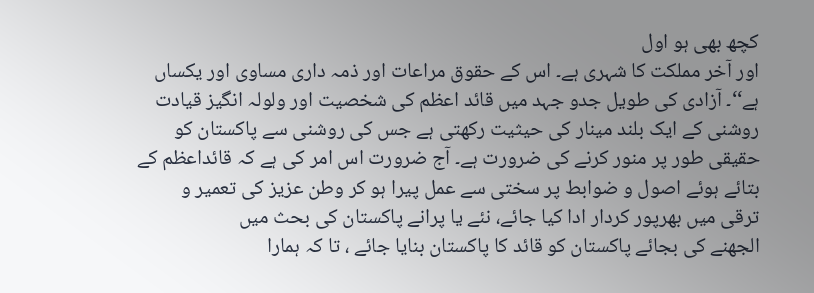کچھ بھی ہو اول
اور آخر مملکت کا شہری ہے۔ اس کے حقوق مراعات اور ذمہ داری مساوی اور یکساں
ہے‘‘۔ آزادی کی طویل جدو جہد میں قائد اعظم کی شخصیت اور ولولہ انگیز قیادت
روشنی کے ایک بلند مینار کی حیثیت رکھتی ہے جس کی روشنی سے پاکستان کو
حقیقی طور پر منور کرنے کی ضرورت ہے۔ آج ضرورت اس امر کی ہے کہ قائداعظم کے
بتائے ہوئے اصول و ضوابط پر سختی سے عمل پیرا ہو کر وطن عزیز کی تعمیر و
ترقی میں بھرپور کردار ادا کیا جائے، نئے یا پرانے پاکستان کی بحث میں
الجھنے کی بجائے پاکستان کو قائد کا پاکستان بنایا جائے ، تا کہ ہمارا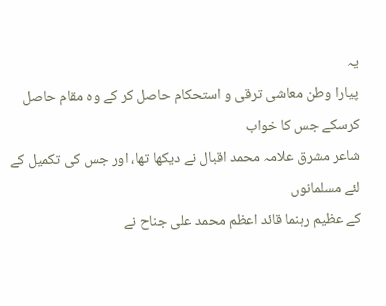یہ
پیارا وطن معاشی ترقی و استحکام حاصل کر کے وہ مقام حاصل کرسکے جس کا خواب
شاعر مشرق علامہ محمد اقبال نے دیکھا تھا، اور جس کی تکمیل کے لئے مسلمانوں
کے عظیم رہنما قائد اعظم محمد علی جناح نے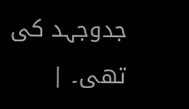جدوجہد کی تھی۔ |